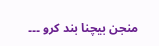منجن بیچنا بند کرو ۔۔۔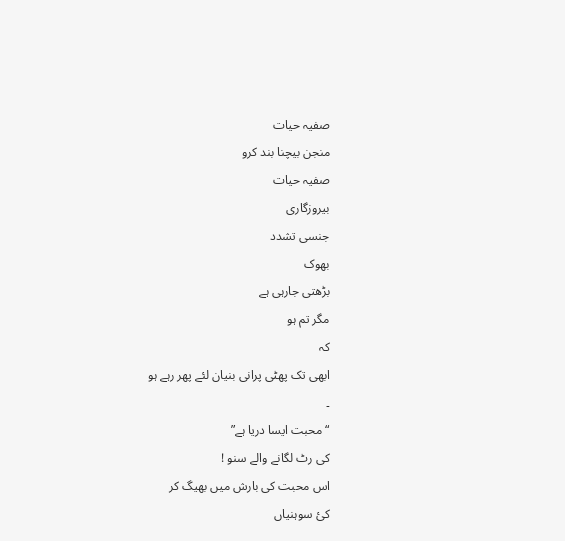صفیہ حیات
منجن بیچنا بند کرو
صفیہ حیات
بیروزگاری
جنسی تشدد
بھوک
بڑھتی جارہی ہے
مگر تم ہو
کہ
ابھی تک پھٹی پرانی بنیان لئے پھر رہے ہو
۔
“محبت ایسا دریا ہے”
کی رٹ لگانے والے سنو !
اس محبت کی بارش میں بھیگ کر
کئ سوہنیاں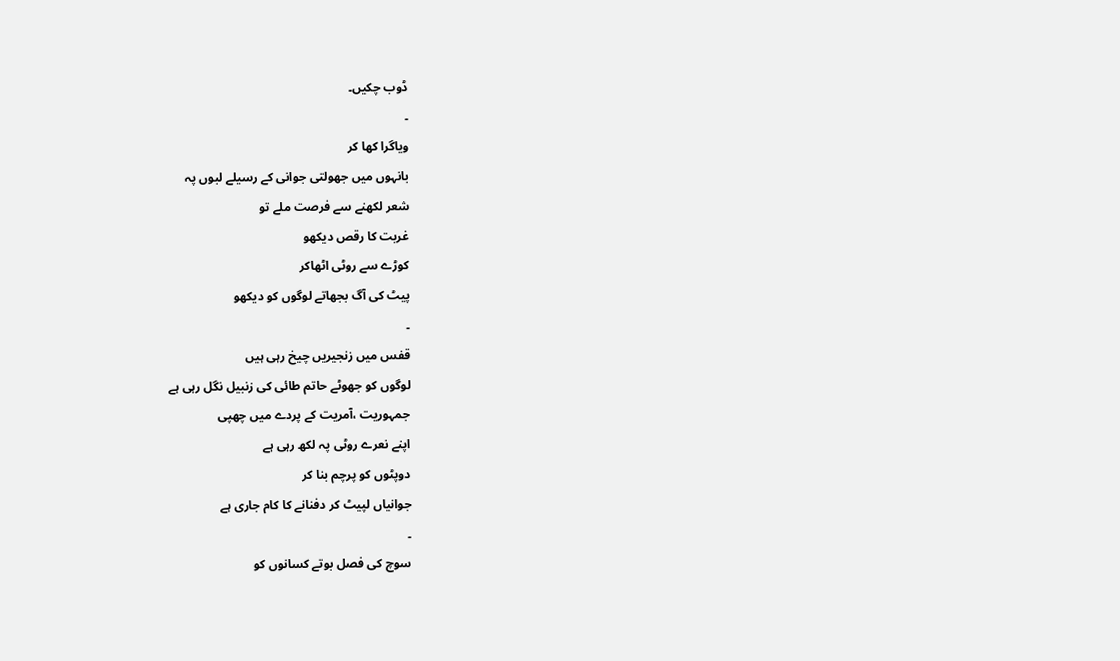ڈوب چکیں۔
۔
ویاگرا کھا کر
بانہوں میں جھولتی جوانی کے رسیلے لبوں پہ
شعر لکھنے سے فرصت ملے تو
غربت کا رقص دیکھو
کوڑے سے روٹی اٹھاکر
پیٹ کی آگ بجھاتے لوگوں کو دیکھو
۔
قفس میں زنجیریں چیخ رہی ہیں
لوگوں کو جھوٹے حاتم طائی کی زنبیل نگل رہی ہے
جمہوریت ،آمریت کے پردے میں چھپی
اپنے نعرے روٹی پہ لکھ رہی ہے
دوپٹوں کو پرچم بنا کر
جوانیاں لپیٹ کر دفنانے کا کام جاری ہے
۔
سوچ کی فصل بوتے کسانوں کو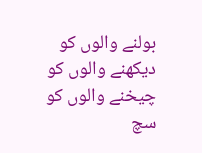بولنے والوں کو
دیکھنے والوں کو
چیخنے والوں کو
سچ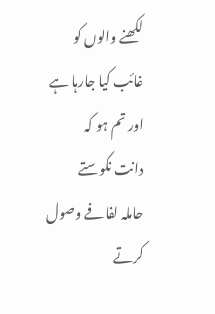لکھنے والوں کو
غائب کیا جارہا ہے
اور تم ہو کہ
دانت نکوستے
حاملہ لفافے وصول کرتے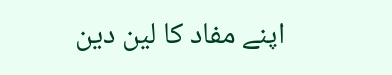اپنے مفاد کا لین دین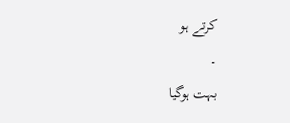کرتے ہو
۔
بہت ہوگیا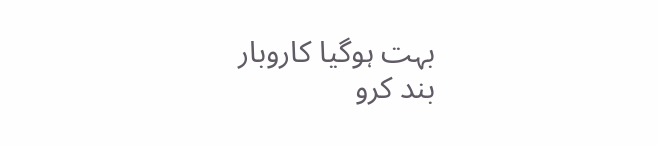بہت ہوگیا کاروبار
بند کرو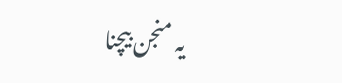یہ منجن بیچنا